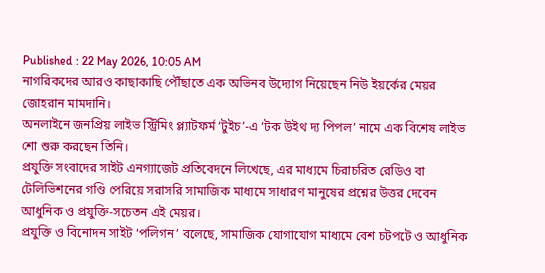Published : 22 May 2026, 10:05 AM
নাগরিকদের আরও কাছাকাছি পৌঁছাতে এক অভিনব উদ্যোগ নিয়েছেন নিউ ইয়র্কের মেয়র জোহরান মামদানি।
অনলাইনে জনপ্রিয় লাইভ স্ট্রিমিং প্ল্যাটফর্ম ‘টুইচ’-এ ‘টক উইথ দ্য পিপল’ নামে এক বিশেষ লাইভ শো শুরু করছেন তিনি।
প্রযুক্তি সংবাদের সাইট এনগ্যাজেট প্রতিবেদনে লিখেছে, এর মাধ্যমে চিরাচরিত রেডিও বা টেলিভিশনের গণ্ডি পেরিয়ে সরাসরি সামাজিক মাধ্যমে সাধারণ মানুষের প্রশ্নের উত্তর দেবেন আধুনিক ও প্রযুক্তি-সচেতন এই মেয়র।
প্রযুক্তি ও বিনোদন সাইট ‘পলিগন’ বলেছে, সামাজিক যোগাযোগ মাধ্যমে বেশ চটপটে ও আধুনিক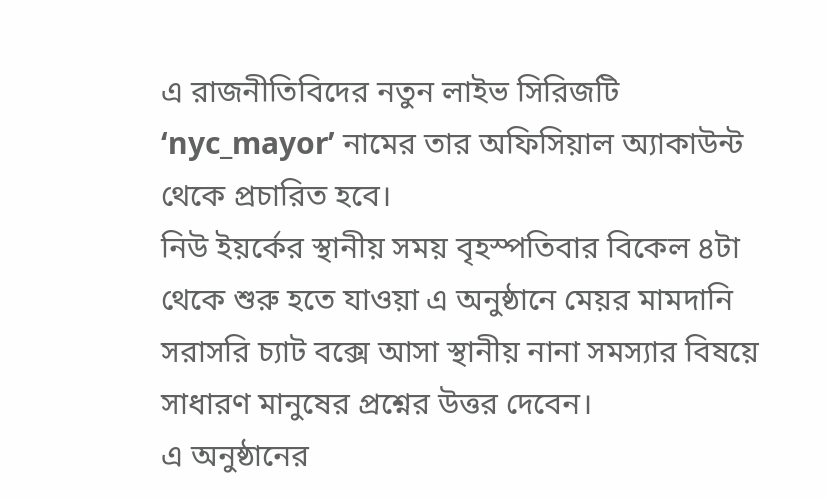এ রাজনীতিবিদের নতুন লাইভ সিরিজটি ‘nyc_mayor’ নামের তার অফিসিয়াল অ্যাকাউন্ট থেকে প্রচারিত হবে।
নিউ ইয়র্কের স্থানীয় সময় বৃহস্পতিবার বিকেল ৪টা থেকে শুরু হতে যাওয়া এ অনুষ্ঠানে মেয়র মামদানি সরাসরি চ্যাট বক্সে আসা স্থানীয় নানা সমস্যার বিষয়ে সাধারণ মানুষের প্রশ্নের উত্তর দেবেন।
এ অনুষ্ঠানের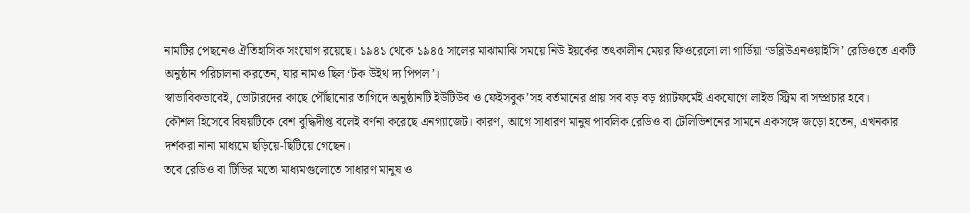নামটির পেছনেও ঐতিহাসিক সংযোগ রয়েছে। ১৯৪১ থেকে ১৯৪৫ সালের মাঝামাঝি সময়ে নিউ ইয়র্কের তৎকালীন মেয়র ফিওরেলো লা গার্ডিয়া ‘ডব্লিউএনওয়াইসি’ রেডিওতে একটি অনুষ্ঠান পরিচালনা করতেন, যার নামও ছিল ‘টক উইথ দ্য পিপল’।
স্বাভাবিকভাবেই, ভোটারদের কাছে পৌঁছানোর তাগিদে অনুষ্ঠানটি ইউটিউব ও ফেইসবুক’সহ বর্তমানের প্রায় সব বড় বড় প্ল্যাটফর্মেই একযোগে লাইভ স্ট্রিম বা সম্প্রচার হবে।
কৌশল হিসেবে বিষয়টিকে বেশ বুদ্ধিদীপ্ত বলেই বর্ণনা করেছে এনগ্যাজেট। কারণ, আগে সাধারণ মানুষ পাবলিক রেডিও বা টেলিভিশনের সামনে একসঙ্গে জড়ো হতেন, এখনকার দর্শকরা নানা মাধ্যমে ছড়িয়ে-ছিটিয়ে গেছেন।
তবে রেডিও বা টিভির মতো মাধ্যমগুলোতে সাধারণ মানুষ ও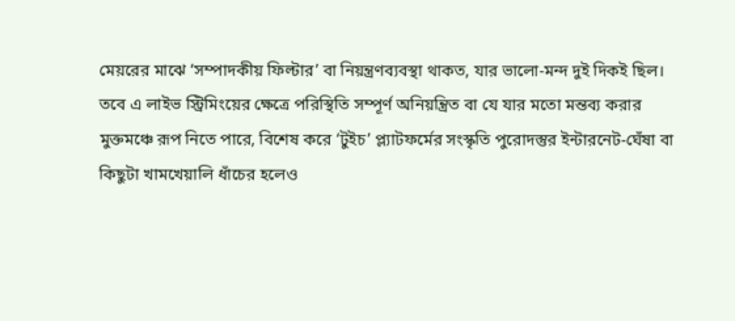মেয়রের মাঝে ‘সম্পাদকীয় ফিল্টার’ বা নিয়ন্ত্রণব্যবস্থা থাকত, যার ভালো-মন্দ দুই দিকই ছিল।
তবে এ লাইভ স্ট্রিমিংয়ের ক্ষেত্রে পরিস্থিতি সম্পূর্ণ অনিয়ন্ত্রিত বা যে যার মতো মন্তব্য করার মুক্তমঞ্চে রূপ নিতে পারে, বিশেষ করে ‘টুইচ’ প্ল্যাটফর্মের সংস্কৃতি পুরোদস্তুর ইন্টারনেট-ঘেঁষা বা কিছুটা খামখেয়ালি ধাঁচের হলেও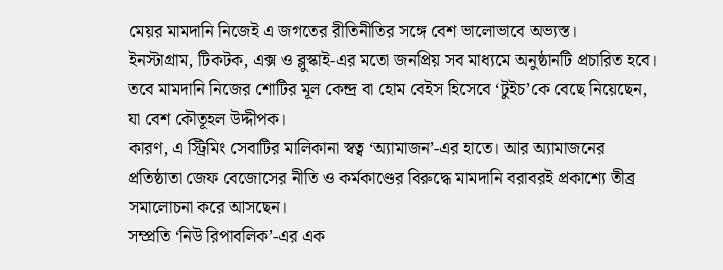মেয়র মামদানি নিজেই এ জগতের রীতিনীতির সঙ্গে বেশ ভালোভাবে অভ্যস্ত।
ইনস্টাগ্রাম, টিকটক, এক্স ও ব্লুস্কাই-এর মতো জনপ্রিয় সব মাধ্যমে অনুষ্ঠানটি প্রচারিত হবে। তবে মামদানি নিজের শোটির মূল কেন্দ্র বা হোম বেইস হিসেবে ‘টুইচ’কে বেছে নিয়েছেন, যা বেশ কৌতূহল উদ্দীপক।
কারণ, এ স্ট্রিমিং সেবাটির মালিকানা স্বত্ব ‘অ্যামাজন’-এর হাতে। আর অ্যামাজনের প্রতিষ্ঠাতা জেফ বেজোসের নীতি ও কর্মকাণ্ডের বিরুদ্ধে মামদানি বরাবরই প্রকাশ্যে তীব্র সমালোচনা করে আসছেন।
সম্প্রতি ‘নিউ রিপাবলিক’-এর এক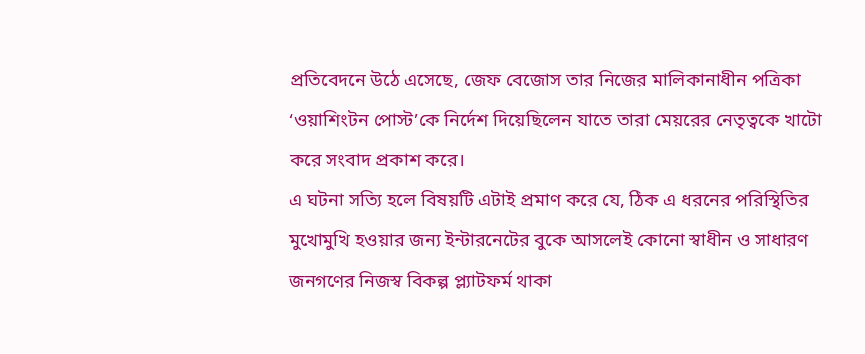প্রতিবেদনে উঠে এসেছে, জেফ বেজোস তার নিজের মালিকানাধীন পত্রিকা ‘ওয়াশিংটন পোস্ট’কে নির্দেশ দিয়েছিলেন যাতে তারা মেয়রের নেতৃত্বকে খাটো করে সংবাদ প্রকাশ করে।
এ ঘটনা সত্যি হলে বিষয়টি এটাই প্রমাণ করে যে, ঠিক এ ধরনের পরিস্থিতির মুখোমুখি হওয়ার জন্য ইন্টারনেটের বুকে আসলেই কোনো স্বাধীন ও সাধারণ জনগণের নিজস্ব বিকল্প প্ল্যাটফর্ম থাকা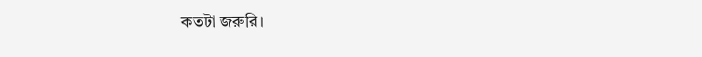কতটা জরুরি।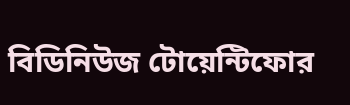বিডিনিউজ টোয়েন্টিফোর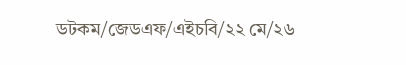ডটকম/জেডএফ/এইচবি/২২ মে/২৬